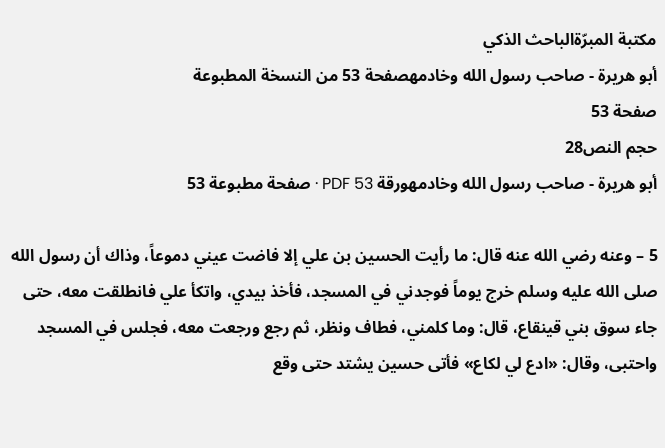مكتبة المبرّةالباحث الذكي
أبو هريرة - صاحب رسول الله وخادمهصفحة 53 من النسخة المطبوعة
صفحة 53
حجم النص28
أبو هريرة - صاحب رسول الله وخادمهورقة PDF 53 · صفحة مطبوعة 53

5 – وعنه رضي الله عنه قال: ما رأيت الحسين بن علي إلا فاضت عيني دموعاً، وذاك أن رسول الله صلى الله عليه وسلم خرج يوماً فوجدني في المسجد، فأخذ بيدي، واتكأ علي فانطلقت معه، حتى جاء سوق بني قينقاع، قال: وما كلمني، فطاف ونظر، ثم رجع ورجعت معه، فجلس في المسجد واحتبى، وقال: «ادع لي لكاع» فأتى حسين يشتد حتى وقع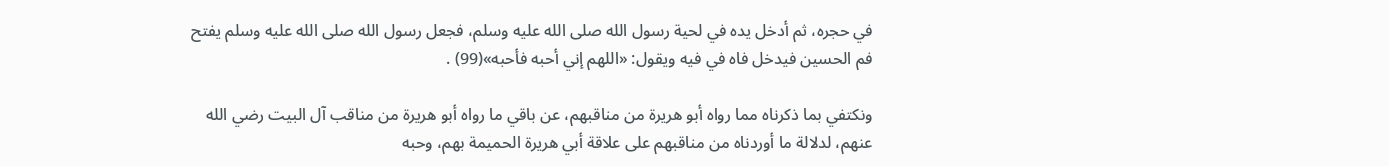في حجره، ثم أدخل يده في لحية رسول الله صلى الله عليه وسلم، فجعل رسول الله صلى الله عليه وسلم يفتح فم الحسين فيدخل فاه في فيه ويقول: «اللهم إني أحبه فأحبه»(99) .

ونكتفي بما ذكرناه مما رواه أبو هريرة من مناقبهم، عن باقي ما رواه أبو هريرة من مناقب آل البيت رضي الله عنهم، لدلالة ما أوردناه من مناقبهم على علاقة أبي هريرة الحميمة بهم، وحبه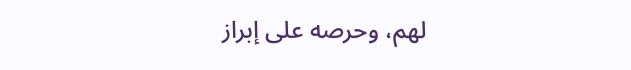لهم، وحرصه على إبراز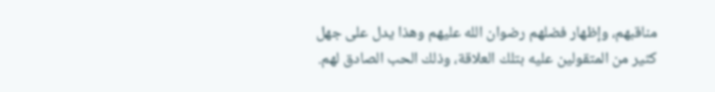مناقبهم، وإظهار فضلهم رضوان الله عليهم وهذا يدل على جهل كثير من المتقولين عليه بتلك العلاقة، وذلك الحب الصادق لهم.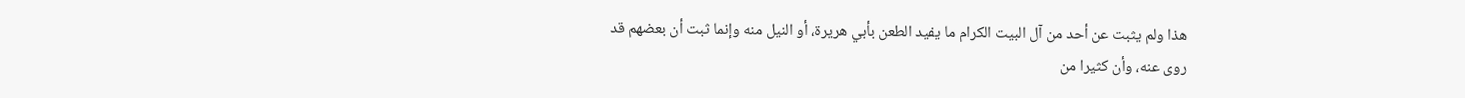هذا ولم يثبت عن أحد من آل البيت الكرام ما يفيد الطعن بأبي هريرة، أو النيل منه وإنما ثبت أن بعضهم قد روى عنه، وأن كثيرا من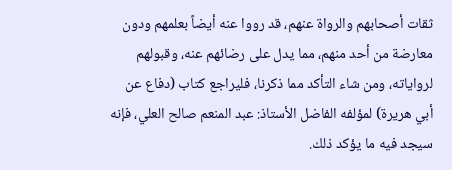ثقات أصحابهم والرواة عنهم، قد رووا عنه أيضاً بعلمهم ودون معارضة من أحد منهم، مما يدل على رضائهم عنه، وقبولهم لرواياته، ومن شاء التأكد مما ذكرنا، فليراجع كتاب (دفاع عن أبي هريرة) لمؤلفه الفاضل الأستاذ: عبد المنعم صالح العلي، فإنه سيجد فيه ما يؤكد ذلك.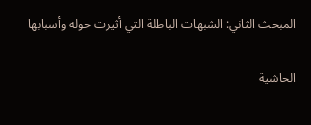المبحث الثاني: الشبهات الباطلة التي أثيرت حوله وأسبابها

الحاشية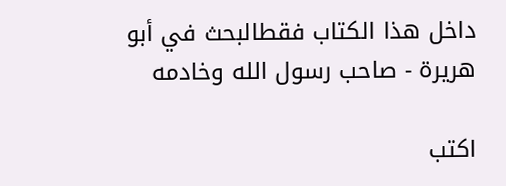داخل هذا الكتاب فقطالبحث في أبو هريرة - صاحب رسول الله وخادمه

اكتب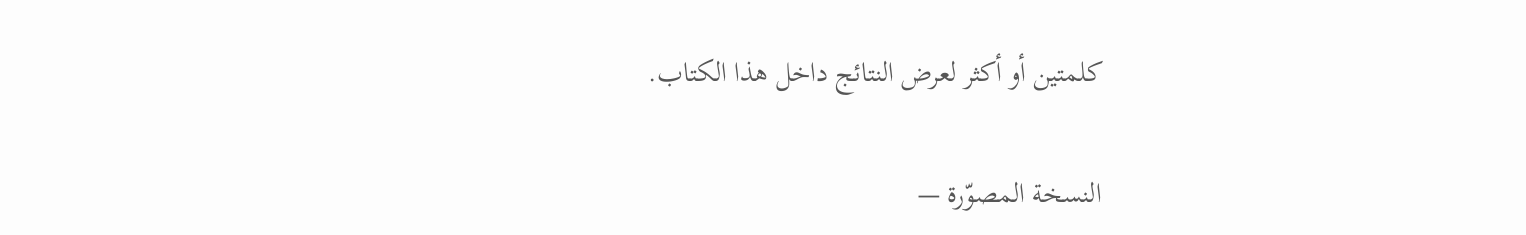كلمتين أو أكثر لعرض النتائج داخل هذا الكتاب.

النسخة المصوّرة —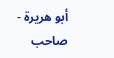أبو هريرة - صاحب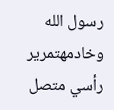رسول الله وخادمهتمرير رأسي متصل